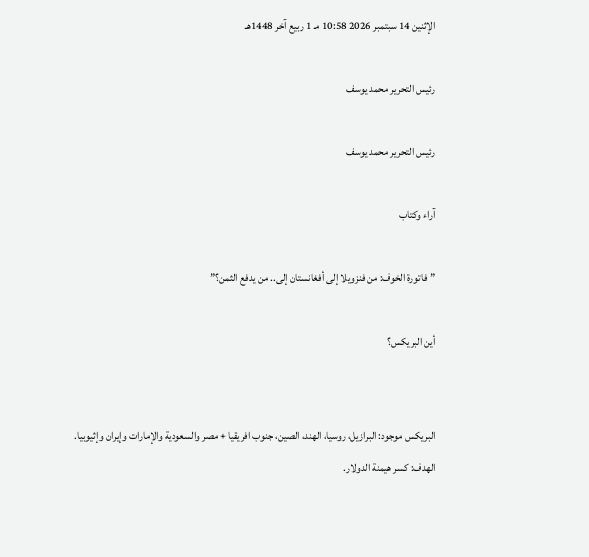الإثنين 14 سبتمبر 2026 10:58 مـ 1 ربيع آخر 1448هـ

رئيس التحرير محمد يوسف

رئيس التحرير محمد يوسف

آراء وكتاب

”فاتورة الخوف: من فنزويلا إلى أفغانستان إلى.. من يدفع الثمن؟”

أين البريكس؟


البريكس موجود: البرازيل، روسيا، الهند، الصين، جنوب افريقيا + مصر والسعودية والإمارات وإيران وإثيوبيا.
الهدف: كسر هيمنة الدولار.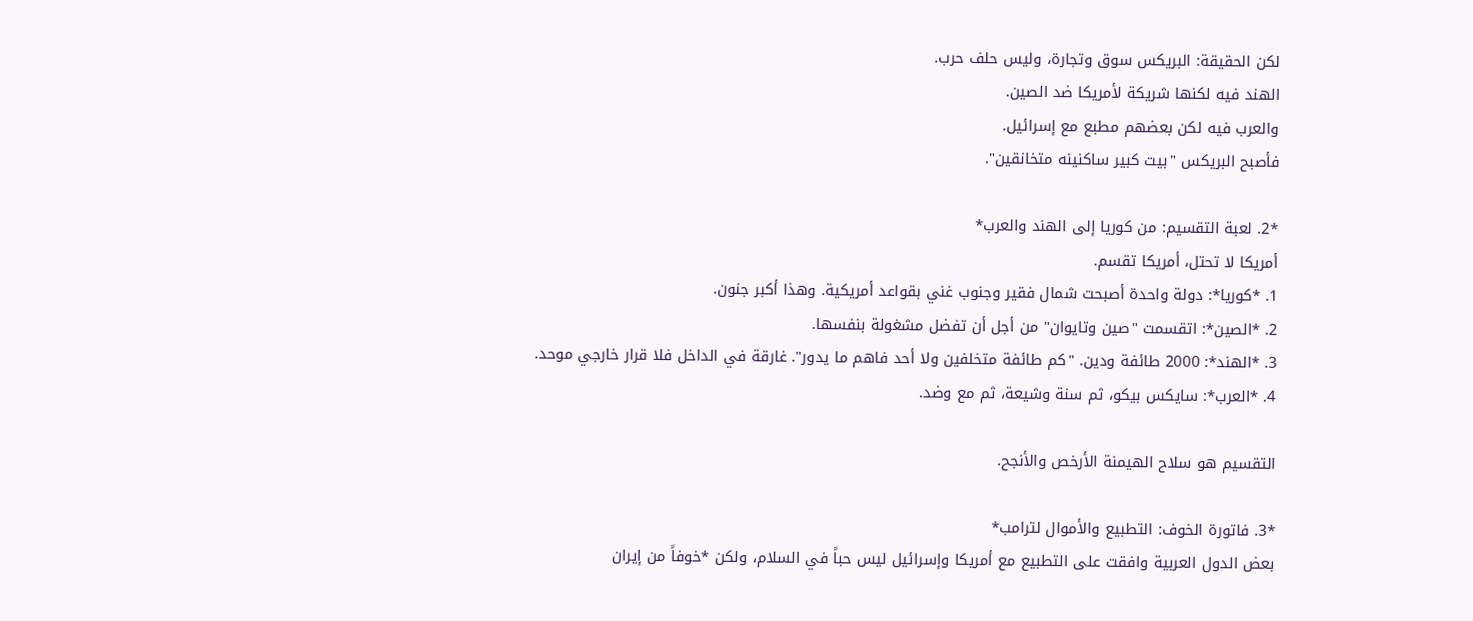لكن الحقيقة: البريكس سوق وتجارة، وليس حلف حرب.
الهند فيه لكنها شريكة لأمريكا ضد الصين.
والعرب فيه لكن بعضهم مطبع مع إسرائيل.
فأصبح البريكس "بيت كبير ساكنينه متخانقين".

*2. لعبة التقسيم: من كوريا إلى الهند والعرب*
أمريكا لا تحتل، أمريكا تقسم.
1. *كوريا*: دولة واحدة أصبحت شمال فقير وجنوب غني بقواعد أمريكية. وهذا أكبر جنون.
2. *الصين*: اتقسمت "صين وتايوان" من أجل أن تفضل مشغولة بنفسها.
3. *الهند*: 2000 طائفة ودين. "كم طائفة متخلفين ولا أحد فاهم ما يدور". غارقة في الداخل فلا قرار خارجي موحد.
4. *العرب*: سايكس بيكو، ثم سنة وشيعة، ثم مع وضد.

التقسيم هو سلاح الهيمنة الأرخص والأنجح.

*3. فاتورة الخوف: التطبيع والأموال لترامب*
بعض الدول العربية وافقت على التطبيع مع أمريكا وإسرائيل ليس حباً في السلام، ولكن *خوفاً من إيران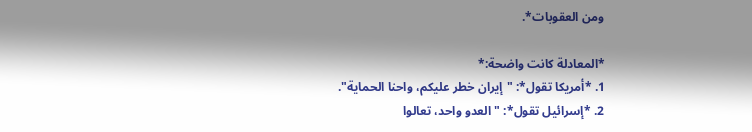ومن العقوبات*.

*المعادلة كانت واضحة:*
1. *أمريكا تقول*: "إيران خطر عليكم، واحنا الحماية".
2. *إسرائيل تقول*: "العدو واحد، تعالوا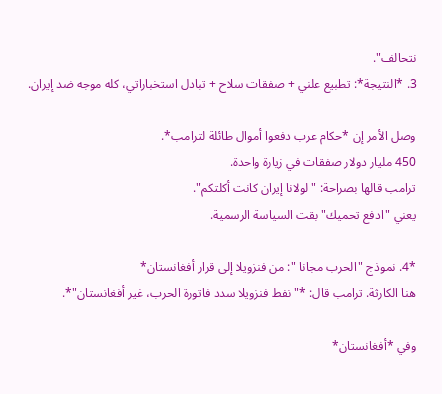نتحالف".
3. *النتيجة*: تطبيع علني + صفقات سلاح + تبادل استخباراتي، كله موجه ضد إيران.

وصل الأمر إن *حكام عرب دفعوا أموال طائلة لترامب*.
450 مليار دولار صفقات في زيارة واحدة.
ترامب قالها بصراحة: "لولانا إيران كانت أكلتكم".
يعني "ادفع تحميك" بقت السياسة الرسمية.

*4. نموذج "الحرب مجانا ": من فنزويلا إلى قرار أفغانستان*
هنا الكارثة. ترامب قال: *"نفط فنزويلا سدد فاتورة الحرب، غير أفغانستان"*.

وفي *أفغانستان*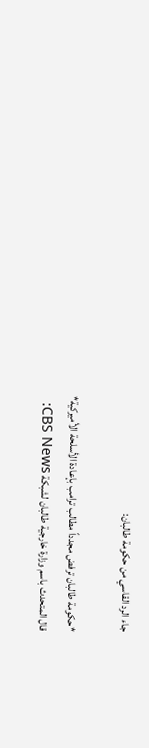جاء الرد القاسي من حكومة طالبان:

*حكومة طالبان ترفض مجدداً مطالب ترامب بإعادة الأسلحة الأميركية*
قال المتحدث باسم وزارة خارجية طالبان لشبكة CBS News: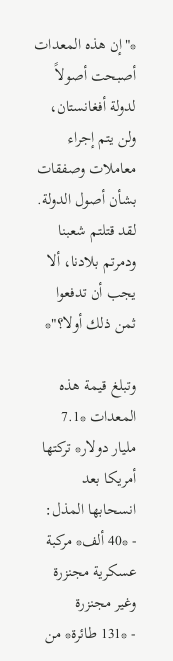*"إن هذه المعدات أصبحت أصولاً لدولة أفغانستان، ولن يتم إجراء معاملات وصفقات بشأن أصول الدولة. لقد قتلتم شعبنا ودمرتم بلادنا، ألا يجب أن تدفعوا ثمن ذلك أولا؟"*

وتبلغ قيمة هذه المعدات *7.1 مليار دولار* تركتها أمريكا بعد انسحابها المذل:
- *40 ألف* مركبة عسكرية مجنزرة وغير مجنزرة
- *131 طائرة* من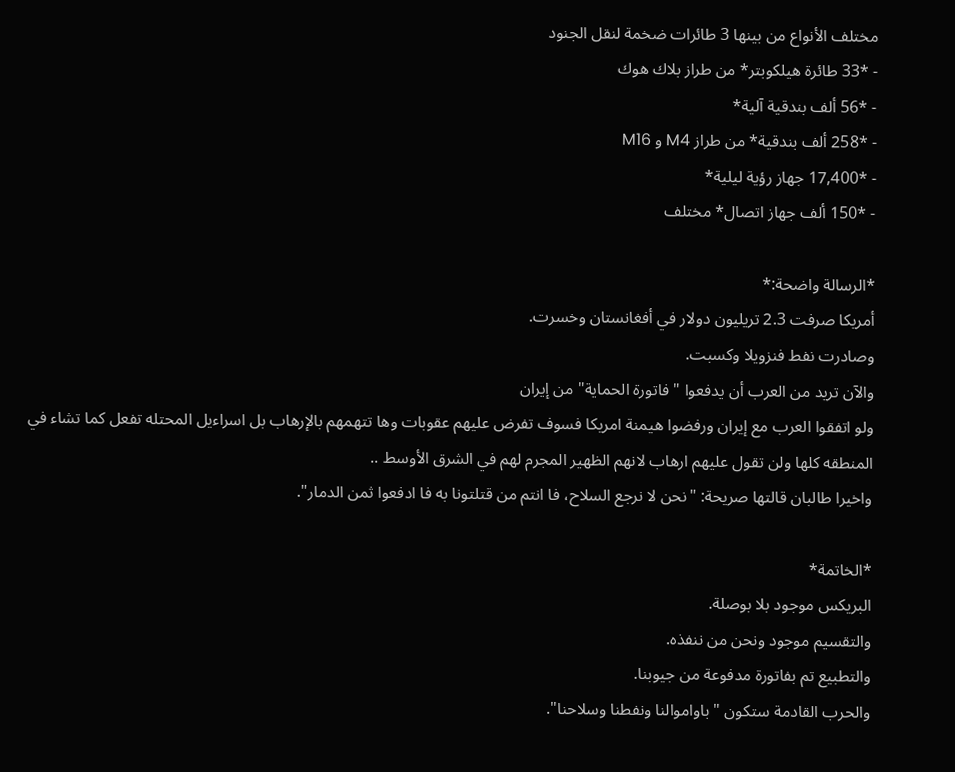مختلف الأنواع من بينها 3 طائرات ضخمة لنقل الجنود
- *33 طائرة هيلكوبتر* من طراز بلاك هوك
- *56 ألف بندقية آلية*
- *258 ألف بندقية* من طراز M4 و M16
- *17,400 جهاز رؤية ليلية*
- *150 ألف جهاز اتصال* مختلف

*الرسالة واضحة:*
أمريكا صرفت 2.3 تريليون دولار في أفغانستان وخسرت.
وصادرت نفط فنزويلا وكسبت.
والآن تريد من العرب أن يدفعوا "فاتورة الحماية" من إيران
ولو اتفقوا العرب مع إيران ورفضوا هيمنة امريكا فسوف تفرض عليهم عقوبات وها تتهمهم بالإرهاب بل اسراءيل المحتله تفعل كما تشاء في المنطقه كلها ولن تقول عليهم ارهاب لانهم الظهير المجرم لهم في الشرق الأوسط ..
واخيرا طالبان قالتها صريحة: "نحن لا نرجع السلاح، فا انتم من قتلتونا به فا ادفعوا ثمن الدمار".

*الخاتمة*
البريكس موجود بلا بوصلة.
والتقسيم موجود ونحن من ننفذه.
والتطبيع تم بفاتورة مدفوعة من جيوبنا.
والحرب القادمة ستكون "باواموالنا ونفطنا وسلاحنا".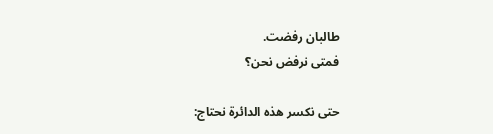طالبان رفضت.
فمتى نرفض نحن؟

حتى نكسر هذه الدائرة نحتاج: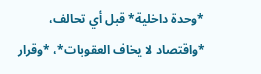*وحدة داخلية* قبل أي تحالف، *واقتصاد لا يخاف العقوبات*، *وقرار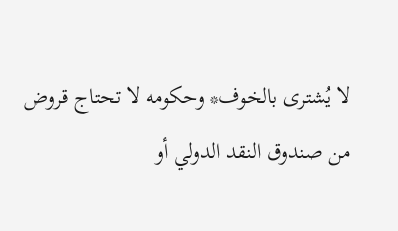لا يُشترى بالخوف* وحكومه لا تحتاج قروض من صندوق النقد الدولي أو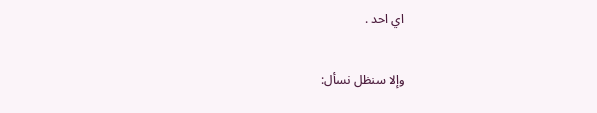اي احد .

وإلا سنظل نسأل: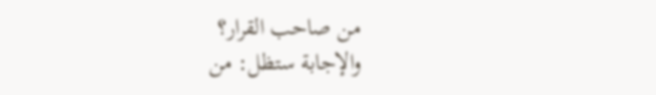من صاحب القرار؟
والإجابة ستظل: من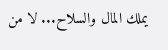يملك المال والسلاح... لا من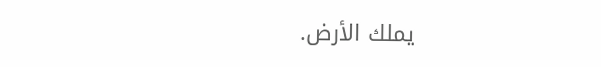يملك الأرض.